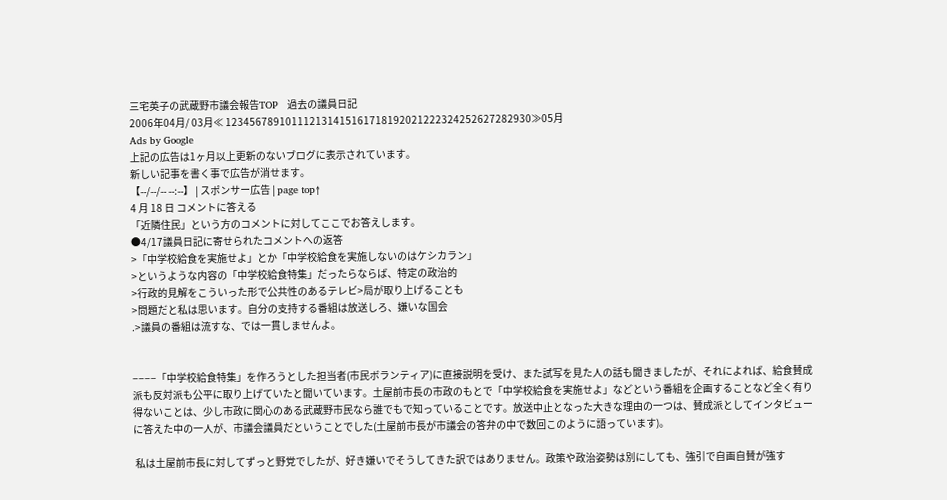三宅英子の武蔵野市議会報告TOP   過去の議員日記
2006年04月/ 03月≪ 123456789101112131415161718192021222324252627282930≫05月
Ads by Google
上記の広告は1ヶ月以上更新のないブログに表示されています。
新しい記事を書く事で広告が消せます。
【--/--/-- --:--】 | スポンサー広告 | page top↑
4 月 18 日 コメントに答える
「近隣住民」という方のコメントに対してここでお答えします。
●4/17議員日記に寄せられたコメントへの返答
>「中学校給食を実施せよ」とか「中学校給食を実施しないのはケシカラン」
>というような内容の「中学校給食特集」だったらならば、特定の政治的
>行政的見解をこういった形で公共性のあるテレビ>局が取り上げることも
>問題だと私は思います。自分の支持する番組は放送しろ、嫌いな国会
.>議員の番組は流すな、では一貫しませんよ。


−−−−「中学校給食特集」を作ろうとした担当者(市民ボランティア)に直接説明を受け、また試写を見た人の話も聞きましたが、それによれば、給食賛成派も反対派も公平に取り上げていたと聞いています。土屋前市長の市政のもとで「中学校給食を実施せよ」などという番組を企画することなど全く有り得ないことは、少し市政に関心のある武蔵野市民なら誰でもで知っていることです。放送中止となった大きな理由の一つは、賛成派としてインタビューに答えた中の一人が、市議会議員だということでした(土屋前市長が市議会の答弁の中で数回このように語っています)。

 私は土屋前市長に対してずっと野党でしたが、好き嫌いでそうしてきた訳ではありません。政策や政治姿勢は別にしても、強引で自画自賛が強す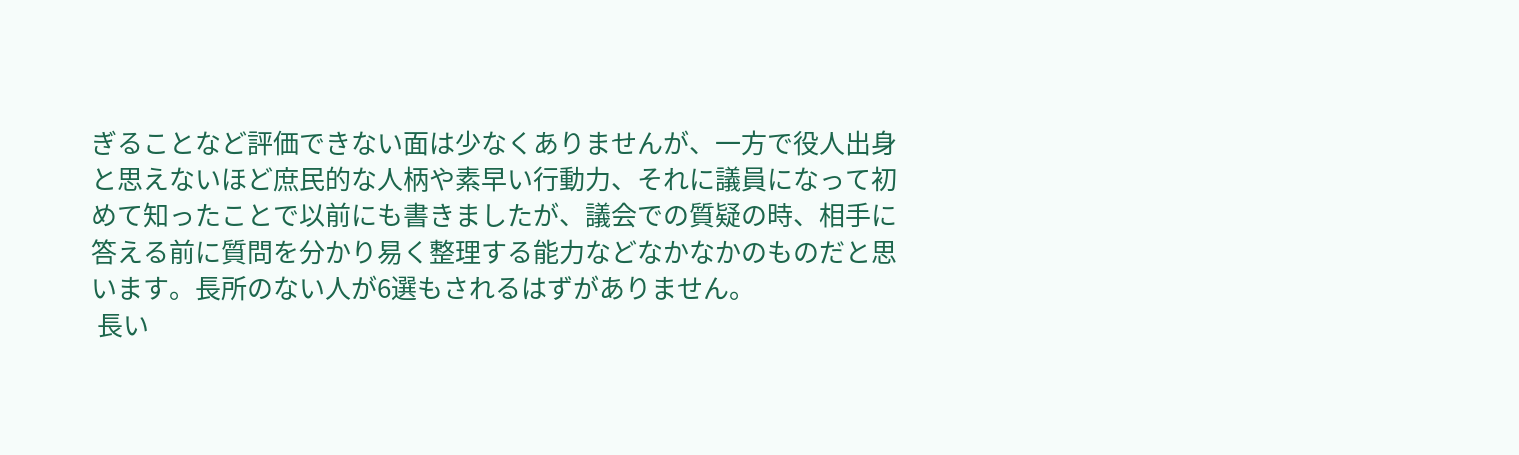ぎることなど評価できない面は少なくありませんが、一方で役人出身と思えないほど庶民的な人柄や素早い行動力、それに議員になって初めて知ったことで以前にも書きましたが、議会での質疑の時、相手に答える前に質問を分かり易く整理する能力などなかなかのものだと思います。長所のない人が6選もされるはずがありません。
 長い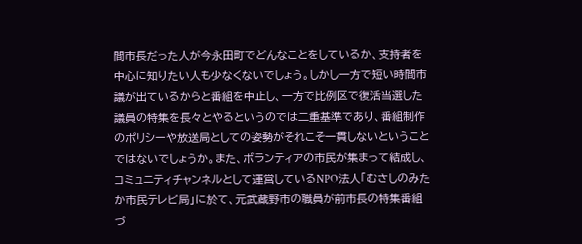間市長だった人が今永田町でどんなことをしているか、支持者を中心に知りたい人も少なくないでしょう。しかし一方で短い時間市議が出ているからと番組を中止し、一方で比例区で復活当選した議員の特集を長々とやるというのでは二重基準であり、番組制作のポリシーや放送局としての姿勢がそれこそ一貫しないということではないでしょうか。また、ボランティアの市民が集まって結成し、コミュニティチャンネルとして運営しているNPO法人「むさしのみたか市民テレビ局」に於て、元武蔵野市の職員が前市長の特集番組づ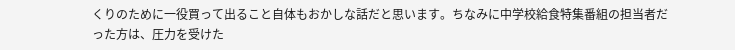くりのために一役買って出ること自体もおかしな話だと思います。ちなみに中学校給食特集番組の担当者だった方は、圧力を受けた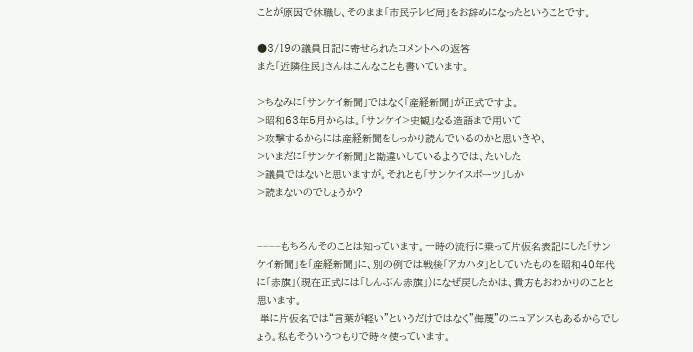ことが原因で休職し、そのまま「市民テレビ局」をお辞めになったということです。

●3/19の議員日記に寄せられたコメントへの返答
また「近隣住民」さんはこんなことも書いています。

>ちなみに「サンケイ新聞」ではなく「産経新聞」が正式ですよ。
>昭和63年5月からは。「サンケイ>史観」なる造語まで用いて
>攻撃するからには産経新聞をしっかり読んでいるのかと思いきや、
>いまだに「サンケイ新聞」と勘違いしているようでは、たいした
>議員ではないと思いますが。それとも「サンケイスポーツ」しか
>読まないのでしょうか?


−−−−もちろんそのことは知っています。一時の流行に乗って片仮名表記にした「サンケイ新聞」を「産経新聞」に、別の例では戦後「アカハタ」としていたものを昭和40年代に「赤旗」(現在正式には「しんぶん赤旗」)になぜ戻したかは、貴方もおわかりのことと思います。
 単に片仮名では“言葉が軽い”というだけではなく"侮蔑"のニュアンスもあるからでしょう。私もそういうつもりで時々使っています。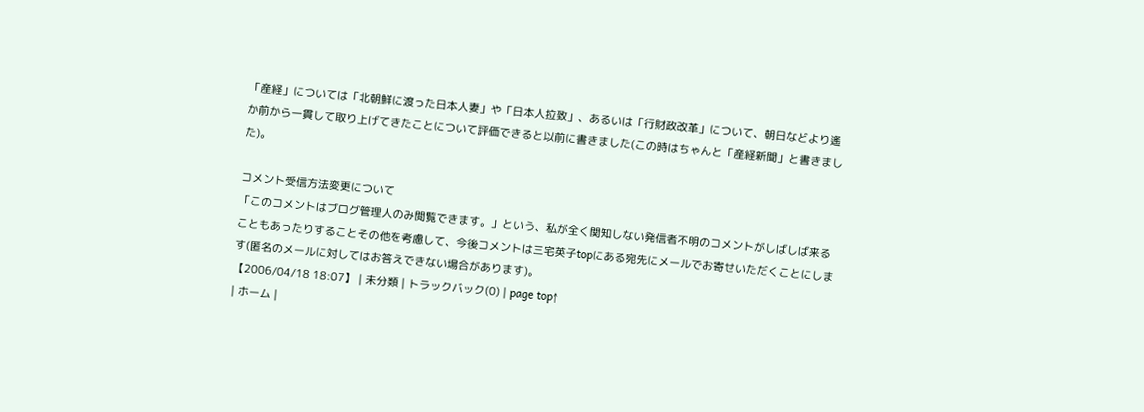「産経」については「北朝鮮に渡った日本人妻」や「日本人拉致」、あるいは「行財政改革」について、朝日などより遙か前から一貫して取り上げてきたことについて評価できると以前に書きました(この時はちゃんと「産経新聞」と書きました)。

コメント受信方法変更について
「このコメントはブログ管理人のみ閲覧できます。」という、私が全く関知しない発信者不明のコメントがしばしば来ることもあったりすることその他を考慮して、今後コメントは三宅英子topにある宛先にメールでお寄せいただくことにします(匿名のメールに対してはお答えできない場合があります)。
【2006/04/18 18:07】 | 未分類 | トラックバック(0) | page top↑
| ホーム |